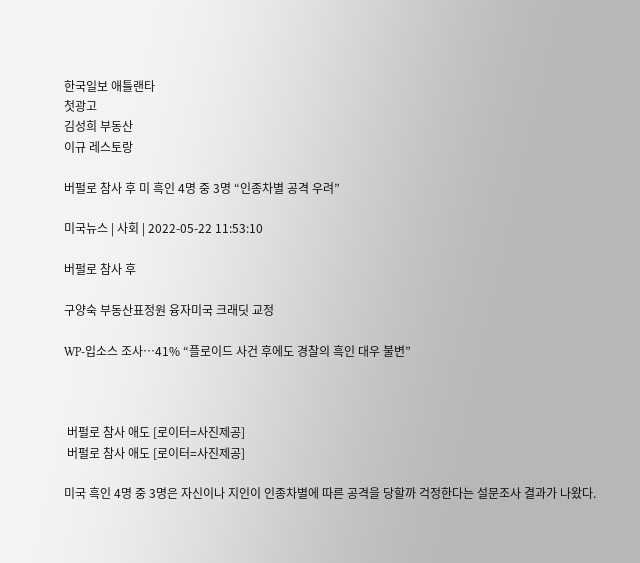한국일보 애틀랜타
첫광고
김성희 부동산
이규 레스토랑

버펄로 참사 후 미 흑인 4명 중 3명 “인종차별 공격 우려”

미국뉴스 | 사회 | 2022-05-22 11:53:10

버펄로 참사 후

구양숙 부동산표정원 융자미국 크래딧 교정

WP-입소스 조사…41% “플로이드 사건 후에도 경찰의 흑인 대우 불변”



 버펄로 참사 애도 [로이터=사진제공]
 버펄로 참사 애도 [로이터=사진제공]

미국 흑인 4명 중 3명은 자신이나 지인이 인종차별에 따른 공격을 당할까 걱정한다는 설문조사 결과가 나왔다.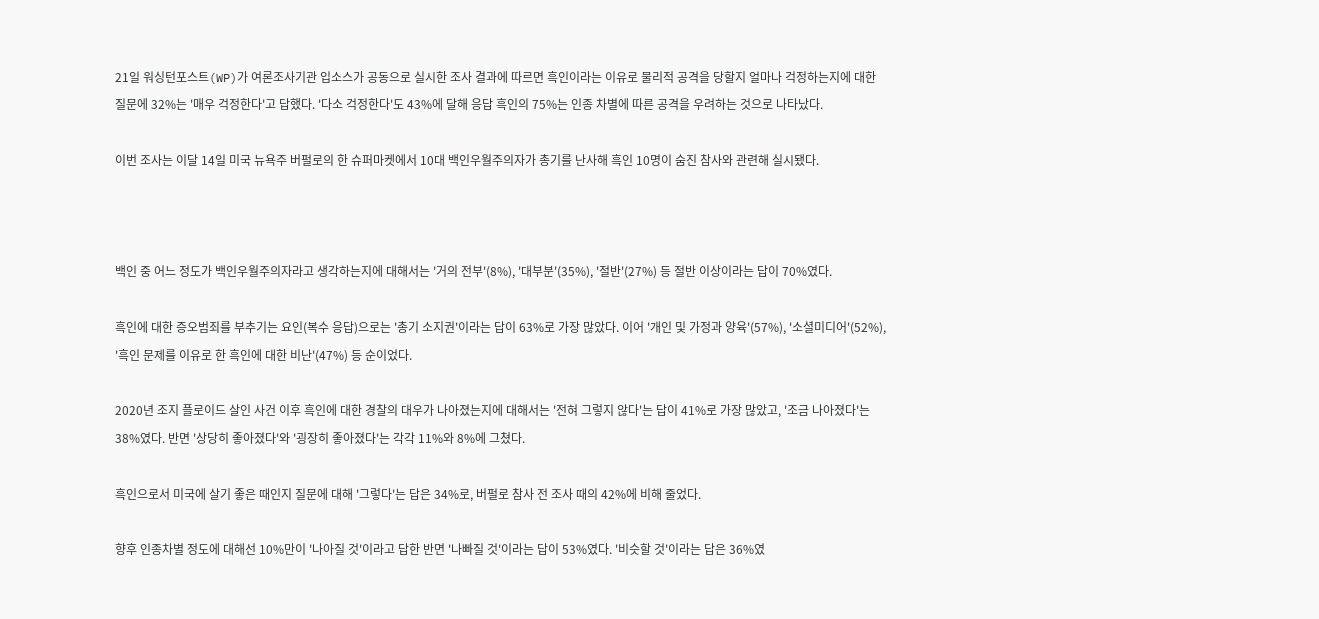21일 워싱턴포스트(WP)가 여론조사기관 입소스가 공동으로 실시한 조사 결과에 따르면 흑인이라는 이유로 물리적 공격을 당할지 얼마나 걱정하는지에 대한 질문에 32%는 '매우 걱정한다'고 답했다. '다소 걱정한다'도 43%에 달해 응답 흑인의 75%는 인종 차별에 따른 공격을 우려하는 것으로 나타났다.

이번 조사는 이달 14일 미국 뉴욕주 버펄로의 한 슈퍼마켓에서 10대 백인우월주의자가 총기를 난사해 흑인 10명이 숨진 참사와 관련해 실시됐다.



백인 중 어느 정도가 백인우월주의자라고 생각하는지에 대해서는 '거의 전부'(8%), '대부분'(35%), '절반'(27%) 등 절반 이상이라는 답이 70%였다.

흑인에 대한 증오범죄를 부추기는 요인(복수 응답)으로는 '총기 소지권'이라는 답이 63%로 가장 많았다. 이어 '개인 및 가정과 양육'(57%), '소셜미디어'(52%), '흑인 문제를 이유로 한 흑인에 대한 비난'(47%) 등 순이었다.

2020년 조지 플로이드 살인 사건 이후 흑인에 대한 경찰의 대우가 나아졌는지에 대해서는 '전혀 그렇지 않다'는 답이 41%로 가장 많았고, '조금 나아졌다'는 38%였다. 반면 '상당히 좋아졌다'와 '굉장히 좋아졌다'는 각각 11%와 8%에 그쳤다.

흑인으로서 미국에 살기 좋은 때인지 질문에 대해 '그렇다'는 답은 34%로, 버펄로 참사 전 조사 때의 42%에 비해 줄었다.

향후 인종차별 정도에 대해선 10%만이 '나아질 것'이라고 답한 반면 '나빠질 것'이라는 답이 53%였다. '비슷할 것'이라는 답은 36%였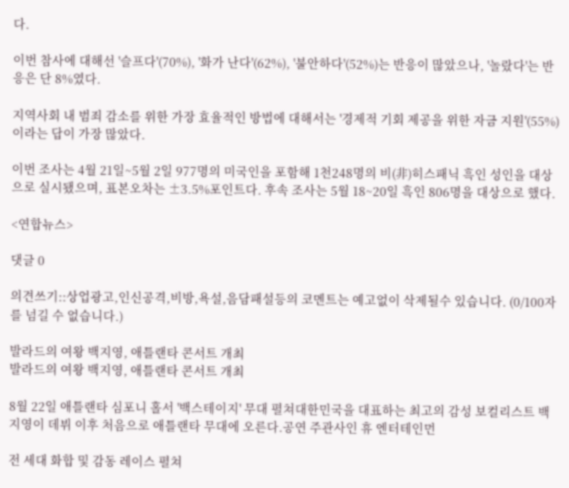다.

이번 참사에 대해선 '슬프다'(70%), '화가 난다'(62%), '불안하다'(52%)는 반응이 많았으나, '놀랐다'는 반응은 단 8%였다.

지역사회 내 범죄 감소를 위한 가장 효율적인 방법에 대해서는 '경제적 기회 제공을 위한 자금 지원'(55%)이라는 답이 가장 많았다.

이번 조사는 4월 21일~5월 2일 977명의 미국인을 포함해 1천248명의 비(非)히스패닉 흑인 성인을 대상으로 실시됐으며, 표본오차는 ±3.5%포인트다. 후속 조사는 5월 18~20일 흑인 806명을 대상으로 했다.

<연합뉴스>

댓글 0

의견쓰기::상업광고,인신공격,비방,욕설,음담패설등의 코멘트는 예고없이 삭제될수 있습니다. (0/100자를 넘길 수 없습니다.)

발라드의 여왕 백지영, 애틀랜타 콘서트 개최
발라드의 여왕 백지영, 애틀랜타 콘서트 개최

8월 22일 애틀랜타 심포니 홀서 '백스테이지' 무대 펼쳐대한민국을 대표하는 최고의 감성 보컬리스트 백지영이 데뷔 이후 처음으로 애틀랜타 무대에 오른다.공연 주관사인 휴 엔터테인먼

전 세대 화합 및 감동 레이스 펼쳐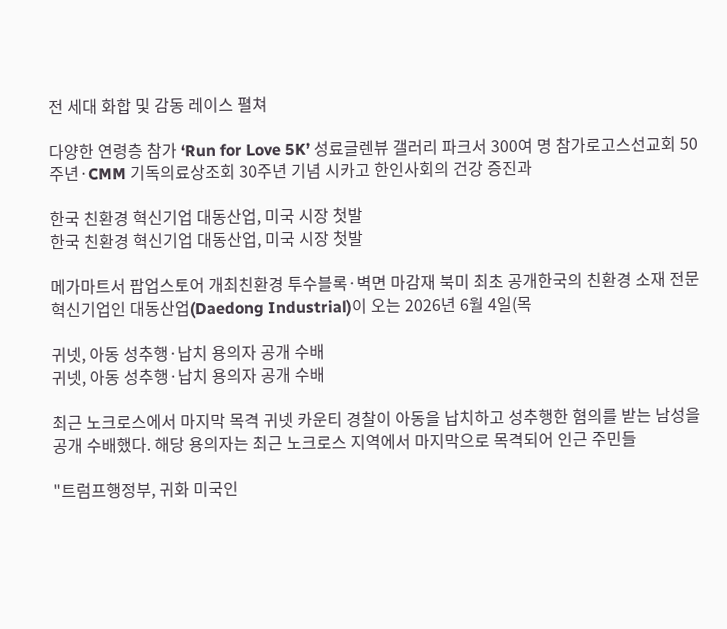전 세대 화합 및 감동 레이스 펼쳐

다양한 연령층 참가 ‘Run for Love 5K’ 성료글렌뷰 갤러리 파크서 300여 명 참가로고스선교회 50주년·CMM 기독의료상조회 30주년 기념 시카고 한인사회의 건강 증진과

한국 친환경 혁신기업 대동산업, 미국 시장 첫발
한국 친환경 혁신기업 대동산업, 미국 시장 첫발

메가마트서 팝업스토어 개최친환경 투수블록·벽면 마감재 북미 최초 공개한국의 친환경 소재 전문 혁신기업인 대동산업(Daedong Industrial)이 오는 2026년 6월 4일(목

귀넷, 아동 성추행·납치 용의자 공개 수배
귀넷, 아동 성추행·납치 용의자 공개 수배

최근 노크로스에서 마지막 목격 귀넷 카운티 경찰이 아동을 납치하고 성추행한 혐의를 받는 남성을 공개 수배했다. 해당 용의자는 최근 노크로스 지역에서 마지막으로 목격되어 인근 주민들

"트럼프행정부, 귀화 미국인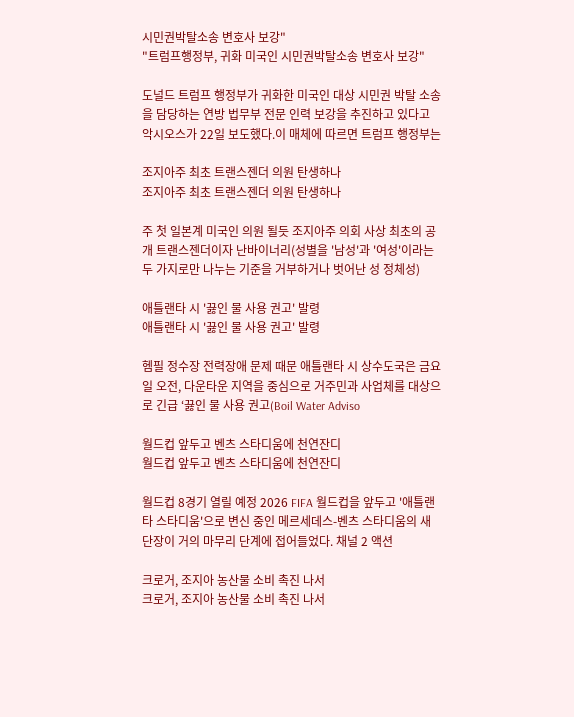시민권박탈소송 변호사 보강"
"트럼프행정부, 귀화 미국인 시민권박탈소송 변호사 보강"

도널드 트럼프 행정부가 귀화한 미국인 대상 시민권 박탈 소송을 담당하는 연방 법무부 전문 인력 보강을 추진하고 있다고 악시오스가 22일 보도했다.이 매체에 따르면 트럼프 행정부는

조지아주 최초 트랜스젠더 의원 탄생하나
조지아주 최초 트랜스젠더 의원 탄생하나

주 첫 일본계 미국인 의원 될듯 조지아주 의회 사상 최초의 공개 트랜스젠더이자 난바이너리(성별을 '남성'과 '여성'이라는 두 가지로만 나누는 기준을 거부하거나 벗어난 성 정체성)

애틀랜타 시 '끓인 물 사용 권고' 발령
애틀랜타 시 '끓인 물 사용 권고' 발령

헴필 정수장 전력장애 문제 때문 애틀랜타 시 상수도국은 금요일 오전, 다운타운 지역을 중심으로 거주민과 사업체를 대상으로 긴급 ‘끓인 물 사용 권고(Boil Water Adviso

월드컵 앞두고 벤츠 스타디움에 천연잔디
월드컵 앞두고 벤츠 스타디움에 천연잔디

월드컵 8경기 열릴 예정 2026 FIFA 월드컵을 앞두고 '애틀랜타 스타디움'으로 변신 중인 메르세데스-벤츠 스타디움의 새 단장이 거의 마무리 단계에 접어들었다. 채널 2 액션

크로거, 조지아 농산물 소비 촉진 나서
크로거, 조지아 농산물 소비 촉진 나서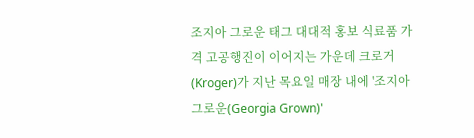조지아 그로운 태그 대대적 홍보 식료품 가격 고공행진이 이어지는 가운데 크로거(Kroger)가 지난 목요일 매장 내에 '조지아 그로운(Georgia Grown)'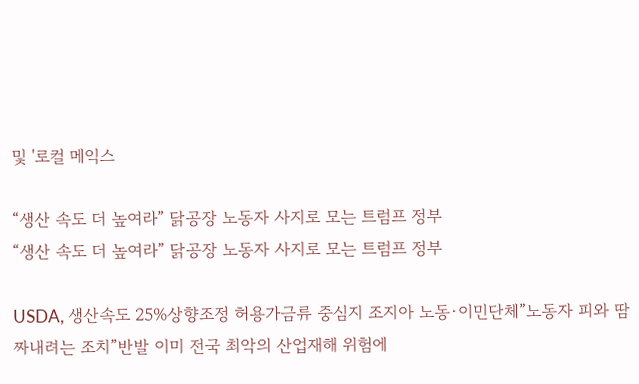및 '로컬 메익스

“생산 속도 더 높여라” 닭공장 노동자 사지로 모는 트럼프 정부
“생산 속도 더 높여라” 닭공장 노동자 사지로 모는 트럼프 정부

USDA, 생산속도 25%상향조정 허용가금류 중심지 조지아 노동·이민단체”노동자 피와 땀 짜내려는 조치”반발 이미 전국 최악의 산업재해 위험에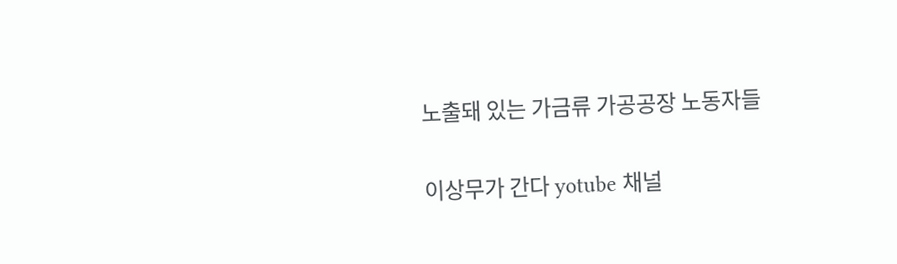노출돼 있는 가금류 가공공장 노동자들

이상무가 간다 yotube 채널